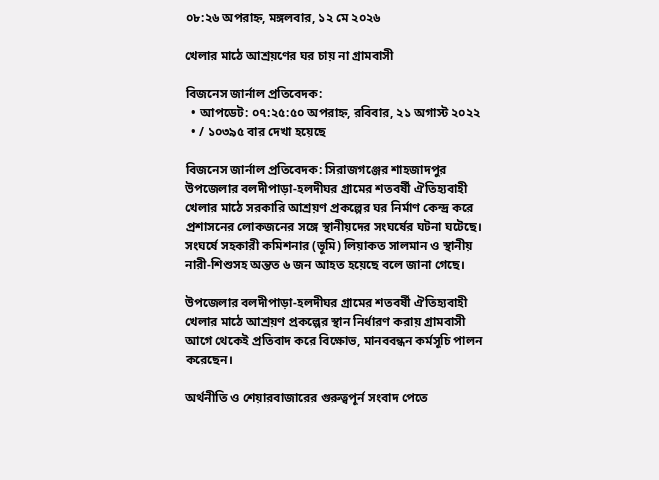০৮:২৬ অপরাহ্ন, মঙ্গলবার, ১২ মে ২০২৬

খেলার মাঠে আশ্রয়ণের ঘর চায় না গ্রামবাসী

বিজনেস জার্নাল প্রতিবেদক:
  • আপডেট: ০৭:২৫:৫০ অপরাহ্ন, রবিবার, ২১ অগাস্ট ২০২২
  • / ১০৩৯৫ বার দেখা হয়েছে

বিজনেস জার্নাল প্রতিবেদক: সিরাজগঞ্জের শাহজাদপুর উপজেলার বলদীপাড়া-হলদীঘর গ্রামের শতবর্ষী ঐতিহ্যবাহী খেলার মাঠে সরকারি আশ্রয়ণ প্রকল্পের ঘর নির্মাণ কেন্দ্র করে প্রশাসনের লোকজনের সঙ্গে স্থানীয়দের সংঘর্ষের ঘটনা ঘটেছে। সংঘর্ষে সহকারী কমিশনার (ভূমি) লিয়াকত সালমান ও স্থানীয় নারী-শিশুসহ অন্তত ৬ জন আহত হয়েছে বলে জানা গেছে।

উপজেলার বলদীপাড়া-হলদীঘর গ্রামের শতবর্ষী ঐতিহ্যবাহী খেলার মাঠে আশ্রয়ণ প্রকল্পের স্থান নির্ধারণ করায় গ্রামবাসী আগে থেকেই প্রতিবাদ করে বিক্ষোভ, মানববন্ধন কর্মসূচি পালন করেছেন।

অর্থনীতি ও শেয়ারবাজারের গুরুত্বপূর্ন সংবাদ পেতে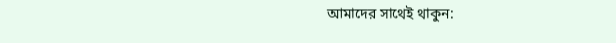আমাদের সাথেই থাকুন: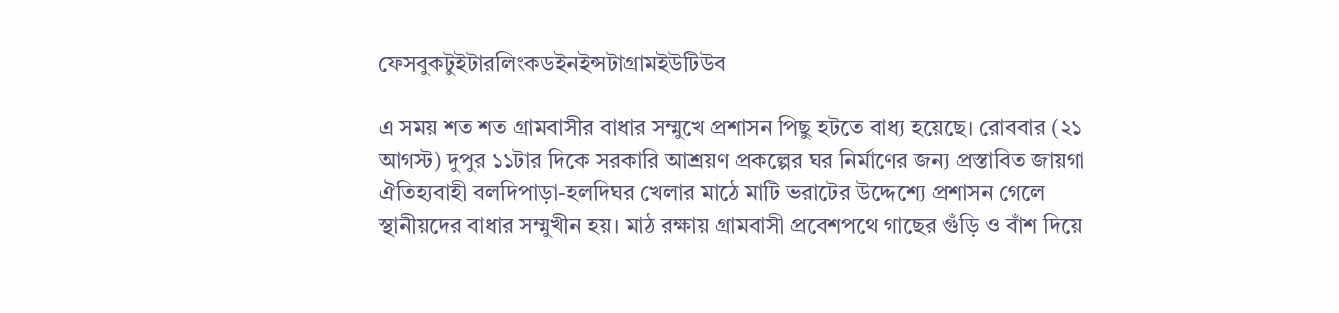ফেসবুকটুইটারলিংকডইনইন্সটাগ্রামইউটিউব

এ সময় শত শত গ্রামবাসীর বাধার সম্মুখে প্রশাসন পিছু হটতে বাধ্য হয়েছে। রোববার (২১ আগস্ট) দুপুর ১১টার দিকে সরকারি আশ্রয়ণ প্রকল্পের ঘর নির্মাণের জন্য প্রস্তাবিত জায়গা ঐতিহ্যবাহী বলদিপাড়া-হলদিঘর খেলার মাঠে মাটি ভরাটের উদ্দেশ্যে প্রশাসন গেলে স্থানীয়দের বাধার সম্মুখীন হয়। মাঠ রক্ষায় গ্রামবাসী প্রবেশপথে গাছের গুঁড়ি ও বাঁশ দিয়ে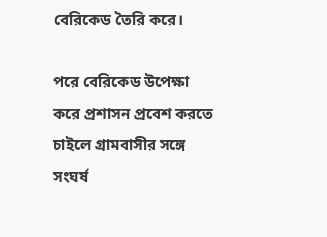বেরিকেড তৈরি করে।

পরে বেরিকেড উপেক্ষা করে প্রশাসন প্রবেশ করতে চাইলে গ্রামবাসীর সঙ্গে সংঘর্ষ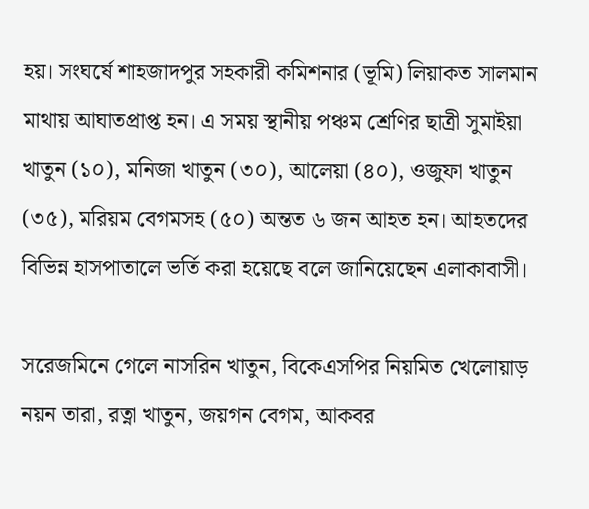হয়। সংঘর্ষে শাহজাদপুর সহকারী কমিশনার (ভূমি) লিয়াকত সালমান মাথায় আঘাতপ্রাপ্ত হন। এ সময় স্থানীয় পঞ্চম শ্রেণির ছাত্রী সুমাইয়া খাতুন (১০), মনিজা খাতুন (৩০), আলেয়া (৪০), ওজুফা খাতুন (৩৫), মরিয়ম বেগমসহ (৫০) অন্তত ৬ জন আহত হন। আহতদের বিভিন্ন হাসপাতালে ভর্তি করা হয়েছে বলে জানিয়েছেন এলাকাবাসী।

সরেজমিনে গেলে নাসরিন খাতুন, বিকেএসপির নিয়মিত খেলোয়াড় নয়ন তারা, রত্না খাতুন, জয়গন বেগম, আকবর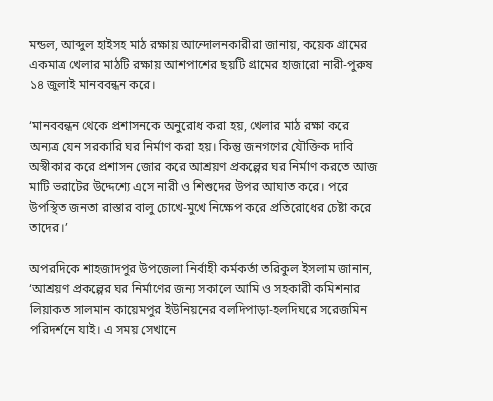মন্ডল, আব্দুল হাইসহ মাঠ রক্ষায় আন্দোলনকারীরা জানায়, কয়েক গ্রামের একমাত্র খেলার মাঠটি রক্ষায় আশপাশের ছয়টি গ্রামের হাজারো নারী-পুরুষ ১৪ জুলাই মানববন্ধন করে।

‘মানববন্ধন থেকে প্রশাসনকে অনুরোধ করা হয়, খেলার মাঠ রক্ষা করে অন্যত্র যেন সরকারি ঘর নির্মাণ করা হয়। কিন্তু জনগণের যৌক্তিক দাবি অস্বীকার করে প্রশাসন জোর করে আশ্রয়ণ প্রকল্পের ঘর নির্মাণ করতে আজ মাটি ভরাটের উদ্দেশ্যে এসে নারী ও শিশুদের উপর আঘাত করে। পরে উপস্থিত জনতা রাস্তার বালু চোখে-মুখে নিক্ষেপ করে প্রতিরোধের চেষ্টা করে তাদের।’

অপরদিকে শাহজাদপুর উপজেলা নির্বাহী কর্মকর্তা তরিকুল ইসলাম জানান, ‘আশ্রয়ণ প্রকল্পের ঘর নির্মাণের জন্য সকালে আমি ও সহকারী কমিশনার লিয়াকত সালমান কায়েমপুর ইউনিয়নের বলদিপাড়া-হলদিঘরে সরেজমিন পরিদর্শনে যাই। এ সময় সেখানে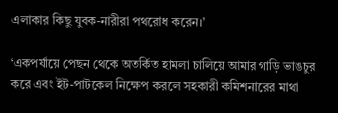এলাকার কিছু যুবক-নারীরা পথরোধ করেন।’

‘একপর্যায়ে পেছন থেকে অতর্কিত হামলা চালিয়ে আমার গাড়ি ভাঙচুর করে এবং ইট-পাটকেল নিক্ষেপ করলে সহকারী কমিশনারের মাথা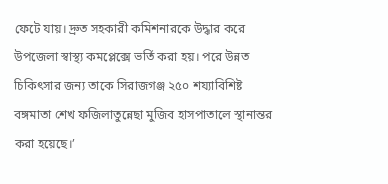ফেটে যায়। দ্রুত সহকারী কমিশনারকে উদ্ধার করে উপজেলা স্বাস্থ্য কমপ্লেক্সে ভর্তি করা হয়। পরে উন্নত চিকিৎসার জন্য তাকে সিরাজগঞ্জ ২৫০ শয্যাবিশিষ্ট বঙ্গমাতা শেখ ফজিলাতুন্নেছা মুজিব হাসপাতালে স্থানান্তর করা হয়েছে।’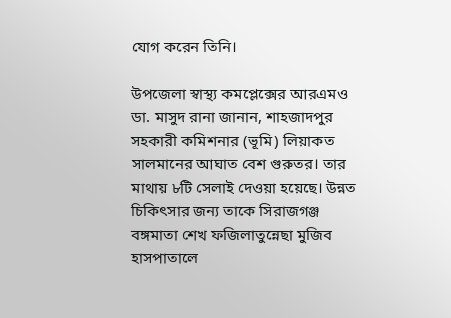যোগ করেন তিনি।

উপজেলা স্বাস্থ্য কমপ্লেক্সের আরএমও ডা. মাসুদ রানা জানান, শাহজাদপুর সহকারী কমিশনার (ভূমি) লিয়াকত সালমানের আঘাত বেশ গুরুতর। তার মাথায় ৮টি সেলাই দেওয়া হয়েছে। উন্নত চিকিৎসার জন্য তাকে সিরাজগঞ্জ বঙ্গমাতা শেখ ফজিলাতুন্নেছা মুজিব হাসপাতালে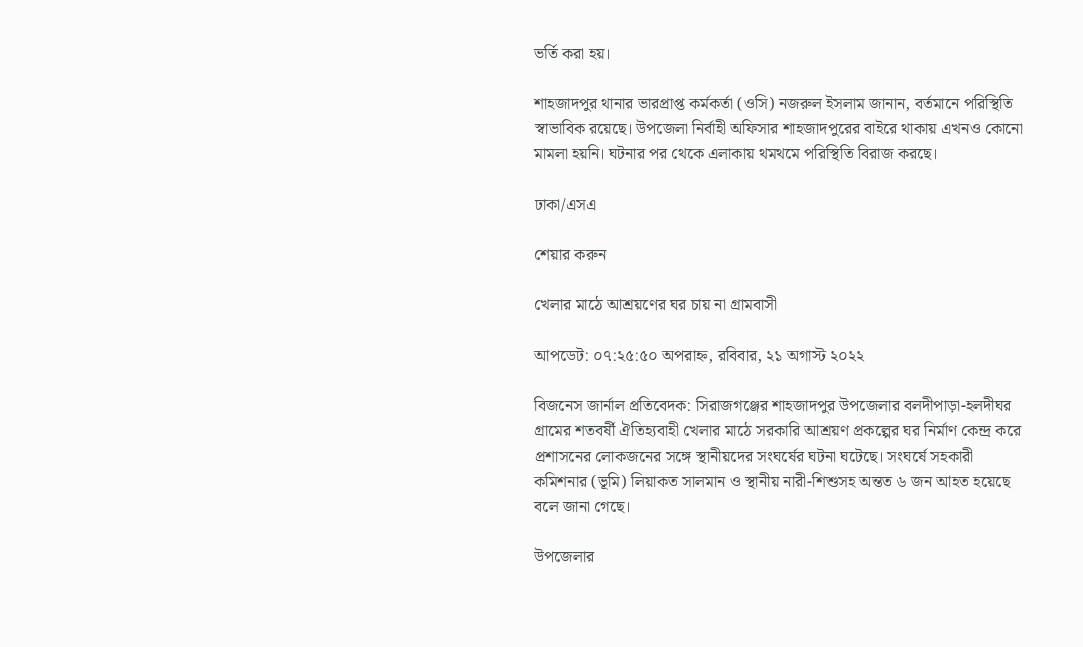ভর্তি করা হয়।

শাহজাদপুর থানার ভারপ্রাপ্ত কর্মকর্তা (ওসি) নজরুল ইসলাম জানান, বর্তমানে পরিস্থিতি স্বাভাবিক রয়েছে। উপজেলা নির্বাহী অফিসার শাহজাদপুরের বাইরে থাকায় এখনও কোনো মামলা হয়নি। ঘটনার পর থেকে এলাকায় থমথমে পরিস্থিতি বিরাজ করছে।

ঢাকা/এসএ

শেয়ার করুন

খেলার মাঠে আশ্রয়ণের ঘর চায় না গ্রামবাসী

আপডেট: ০৭:২৫:৫০ অপরাহ্ন, রবিবার, ২১ অগাস্ট ২০২২

বিজনেস জার্নাল প্রতিবেদক: সিরাজগঞ্জের শাহজাদপুর উপজেলার বলদীপাড়া-হলদীঘর গ্রামের শতবর্ষী ঐতিহ্যবাহী খেলার মাঠে সরকারি আশ্রয়ণ প্রকল্পের ঘর নির্মাণ কেন্দ্র করে প্রশাসনের লোকজনের সঙ্গে স্থানীয়দের সংঘর্ষের ঘটনা ঘটেছে। সংঘর্ষে সহকারী কমিশনার (ভূমি) লিয়াকত সালমান ও স্থানীয় নারী-শিশুসহ অন্তত ৬ জন আহত হয়েছে বলে জানা গেছে।

উপজেলার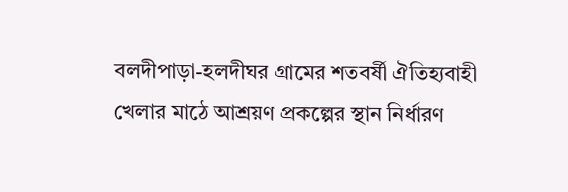বলদীপাড়া-হলদীঘর গ্রামের শতবর্ষী ঐতিহ্যবাহী খেলার মাঠে আশ্রয়ণ প্রকল্পের স্থান নির্ধারণ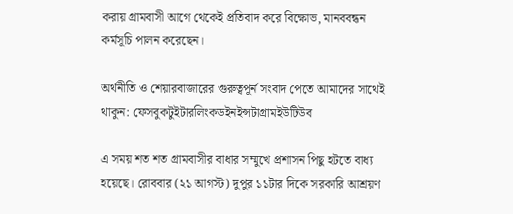করায় গ্রামবাসী আগে থেকেই প্রতিবাদ করে বিক্ষোভ, মানববন্ধন কর্মসূচি পালন করেছেন।

অর্থনীতি ও শেয়ারবাজারের গুরুত্বপূর্ন সংবাদ পেতে আমাদের সাথেই থাকুন: ফেসবুকটুইটারলিংকডইনইন্সটাগ্রামইউটিউব

এ সময় শত শত গ্রামবাসীর বাধার সম্মুখে প্রশাসন পিছু হটতে বাধ্য হয়েছে। রোববার (২১ আগস্ট) দুপুর ১১টার দিকে সরকারি আশ্রয়ণ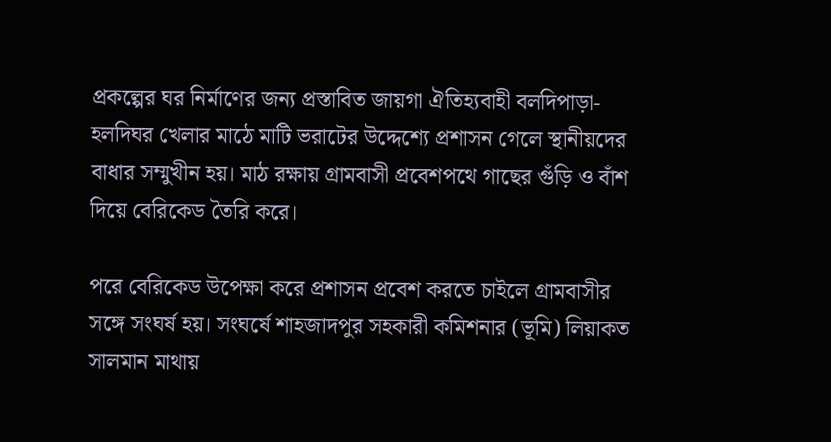প্রকল্পের ঘর নির্মাণের জন্য প্রস্তাবিত জায়গা ঐতিহ্যবাহী বলদিপাড়া-হলদিঘর খেলার মাঠে মাটি ভরাটের উদ্দেশ্যে প্রশাসন গেলে স্থানীয়দের বাধার সম্মুখীন হয়। মাঠ রক্ষায় গ্রামবাসী প্রবেশপথে গাছের গুঁড়ি ও বাঁশ দিয়ে বেরিকেড তৈরি করে।

পরে বেরিকেড উপেক্ষা করে প্রশাসন প্রবেশ করতে চাইলে গ্রামবাসীর সঙ্গে সংঘর্ষ হয়। সংঘর্ষে শাহজাদপুর সহকারী কমিশনার (ভূমি) লিয়াকত সালমান মাথায়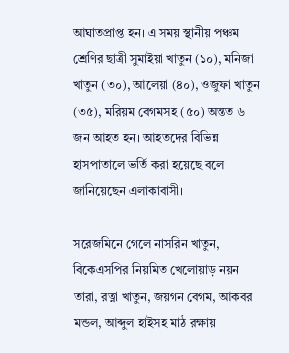আঘাতপ্রাপ্ত হন। এ সময় স্থানীয় পঞ্চম শ্রেণির ছাত্রী সুমাইয়া খাতুন (১০), মনিজা খাতুন (৩০), আলেয়া (৪০), ওজুফা খাতুন (৩৫), মরিয়ম বেগমসহ (৫০) অন্তত ৬ জন আহত হন। আহতদের বিভিন্ন হাসপাতালে ভর্তি করা হয়েছে বলে জানিয়েছেন এলাকাবাসী।

সরেজমিনে গেলে নাসরিন খাতুন, বিকেএসপির নিয়মিত খেলোয়াড় নয়ন তারা, রত্না খাতুন, জয়গন বেগম, আকবর মন্ডল, আব্দুল হাইসহ মাঠ রক্ষায়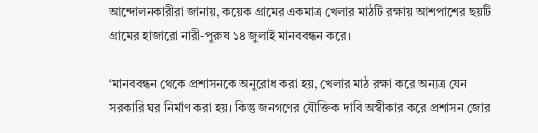আন্দোলনকারীরা জানায়, কয়েক গ্রামের একমাত্র খেলার মাঠটি রক্ষায় আশপাশের ছয়টি গ্রামের হাজারো নারী-পুরুষ ১৪ জুলাই মানববন্ধন করে।

‘মানববন্ধন থেকে প্রশাসনকে অনুরোধ করা হয়, খেলার মাঠ রক্ষা করে অন্যত্র যেন সরকারি ঘর নির্মাণ করা হয়। কিন্তু জনগণের যৌক্তিক দাবি অস্বীকার করে প্রশাসন জোর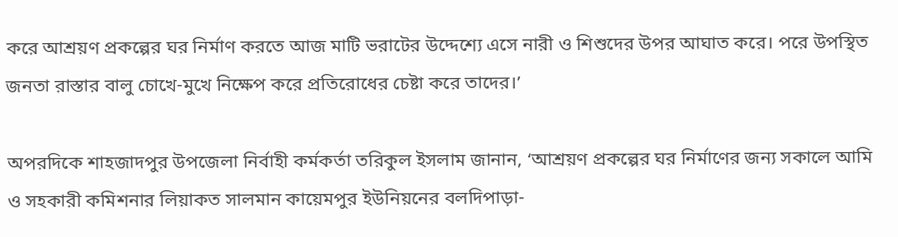করে আশ্রয়ণ প্রকল্পের ঘর নির্মাণ করতে আজ মাটি ভরাটের উদ্দেশ্যে এসে নারী ও শিশুদের উপর আঘাত করে। পরে উপস্থিত জনতা রাস্তার বালু চোখে-মুখে নিক্ষেপ করে প্রতিরোধের চেষ্টা করে তাদের।’

অপরদিকে শাহজাদপুর উপজেলা নির্বাহী কর্মকর্তা তরিকুল ইসলাম জানান, ‘আশ্রয়ণ প্রকল্পের ঘর নির্মাণের জন্য সকালে আমি ও সহকারী কমিশনার লিয়াকত সালমান কায়েমপুর ইউনিয়নের বলদিপাড়া-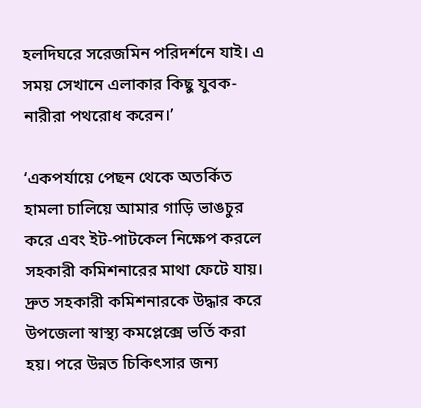হলদিঘরে সরেজমিন পরিদর্শনে যাই। এ সময় সেখানে এলাকার কিছু যুবক-নারীরা পথরোধ করেন।’

‘একপর্যায়ে পেছন থেকে অতর্কিত হামলা চালিয়ে আমার গাড়ি ভাঙচুর করে এবং ইট-পাটকেল নিক্ষেপ করলে সহকারী কমিশনারের মাথা ফেটে যায়। দ্রুত সহকারী কমিশনারকে উদ্ধার করে উপজেলা স্বাস্থ্য কমপ্লেক্সে ভর্তি করা হয়। পরে উন্নত চিকিৎসার জন্য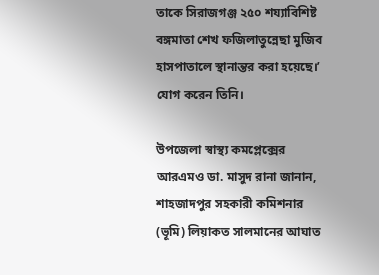তাকে সিরাজগঞ্জ ২৫০ শয্যাবিশিষ্ট বঙ্গমাতা শেখ ফজিলাতুন্নেছা মুজিব হাসপাতালে স্থানান্তর করা হয়েছে।’ যোগ করেন তিনি।

উপজেলা স্বাস্থ্য কমপ্লেক্সের আরএমও ডা. মাসুদ রানা জানান, শাহজাদপুর সহকারী কমিশনার (ভূমি) লিয়াকত সালমানের আঘাত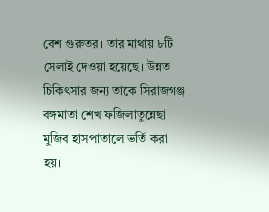বেশ গুরুতর। তার মাথায় ৮টি সেলাই দেওয়া হয়েছে। উন্নত চিকিৎসার জন্য তাকে সিরাজগঞ্জ বঙ্গমাতা শেখ ফজিলাতুন্নেছা মুজিব হাসপাতালে ভর্তি করা হয়।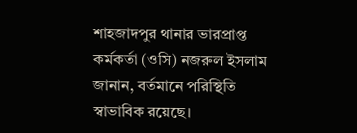শাহজাদপুর থানার ভারপ্রাপ্ত কর্মকর্তা (ওসি) নজরুল ইসলাম জানান, বর্তমানে পরিস্থিতি স্বাভাবিক রয়েছে।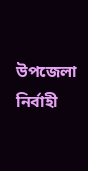উপজেলা নির্বাহী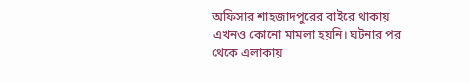অফিসার শাহজাদপুরের বাইরে থাকায় এখনও কোনো মামলা হয়নি। ঘটনার পর থেকে এলাকায়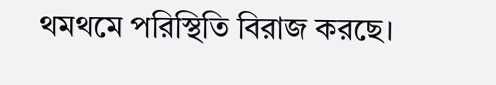থমথমে পরিস্থিতি বিরাজ করছে।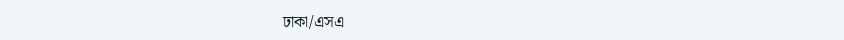ঢাকা/এসএ